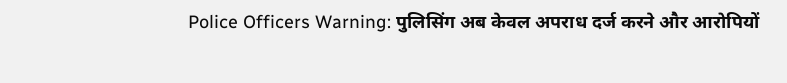Police Officers Warning: पुलिसिंग अब केवल अपराध दर्ज करने और आरोपियों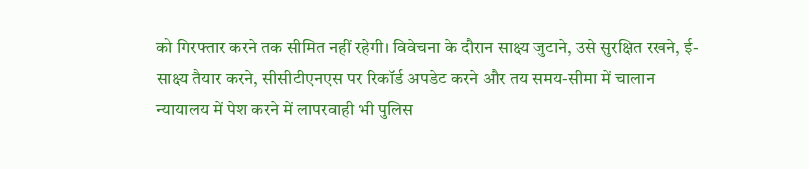को गिरफ्तार करने तक सीमित नहीं रहेगी। विवेचना के दौरान साक्ष्य जुटाने, उसे सुरक्षित रखने, ई-साक्ष्य तैयार करने, सीसीटीएनएस पर रिकॉर्ड अपडेट करने और तय समय-सीमा में चालान न्यायालय में पेश करने में लापरवाही भी पुलिस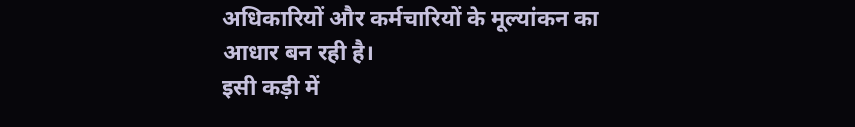अधिकारियों और कर्मचारियों के मूल्यांकन का आधार बन रही है।
इसी कड़ी में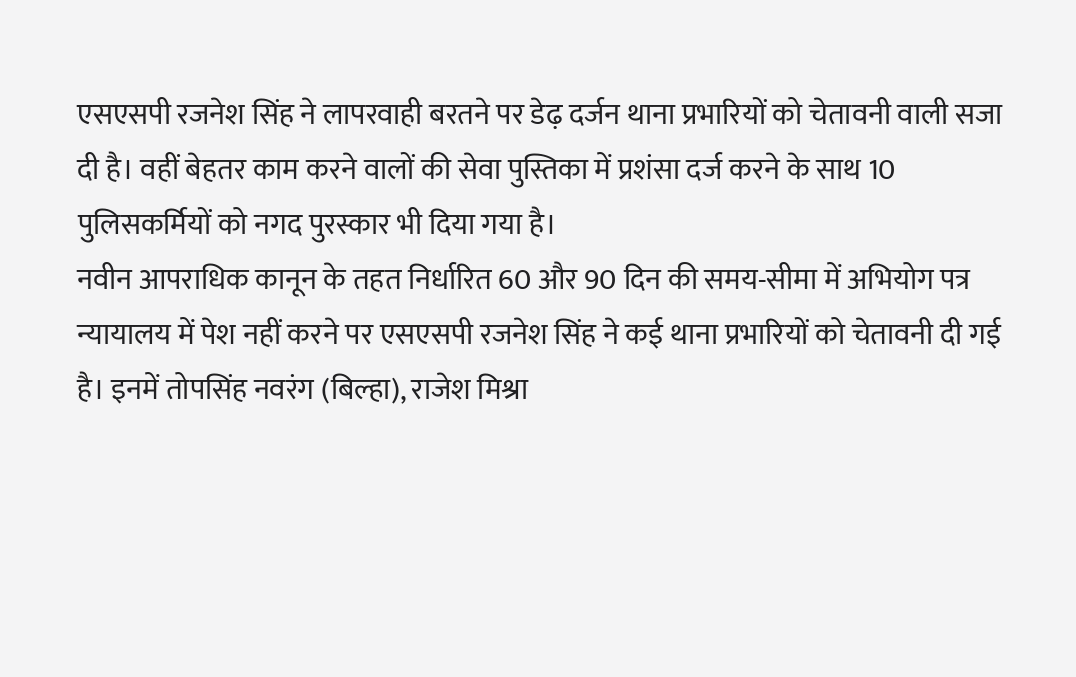एसएसपी रजनेश सिंह ने लापरवाही बरतने पर डेढ़ दर्जन थाना प्रभारियों को चेतावनी वाली सजा दी है। वहीं बेहतर काम करने वालों की सेवा पुस्तिका में प्रशंसा दर्ज करने के साथ 10 पुलिसकर्मियों को नगद पुरस्कार भी दिया गया है।
नवीन आपराधिक कानून के तहत निर्धारित 60 और 90 दिन की समय-सीमा में अभियोग पत्र न्यायालय में पेश नहीं करने पर एसएसपी रजनेश सिंह ने कई थाना प्रभारियों को चेतावनी दी गई है। इनमें तोपसिंह नवरंग (बिल्हा), राजेश मिश्रा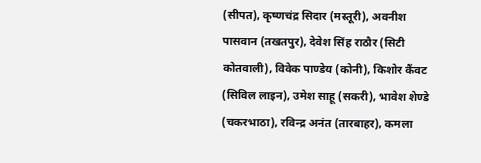(सीपत), कृष्णचंद्र सिदार (मस्तूरी), अवनीश पासवान (तखतपुर), देवेश सिंह राठौर (सिटी कोतवाली), विवेक पाण्डेय (कोनी), किशोर कैंवट (सिविल लाइन), उमेश साहू (सकरी), भावेश शेण्डे (चकरभाठा), रविन्द्र अनंत (तारबाहर), कमला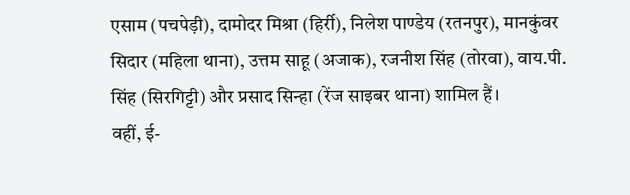एसाम (पचपेड़ी), दामोदर मिश्रा (हिर्री), निलेश पाण्डेय (रतनपुर), मानकुंवर सिदार (महिला थाना), उत्तम साहू (अजाक), रजनीश सिंह (तोरवा), वाय.पी. सिंह (सिरगिट्टी) और प्रसाद सिन्हा (रेंज साइबर थाना) शामिल हैं।
वहीं, ई-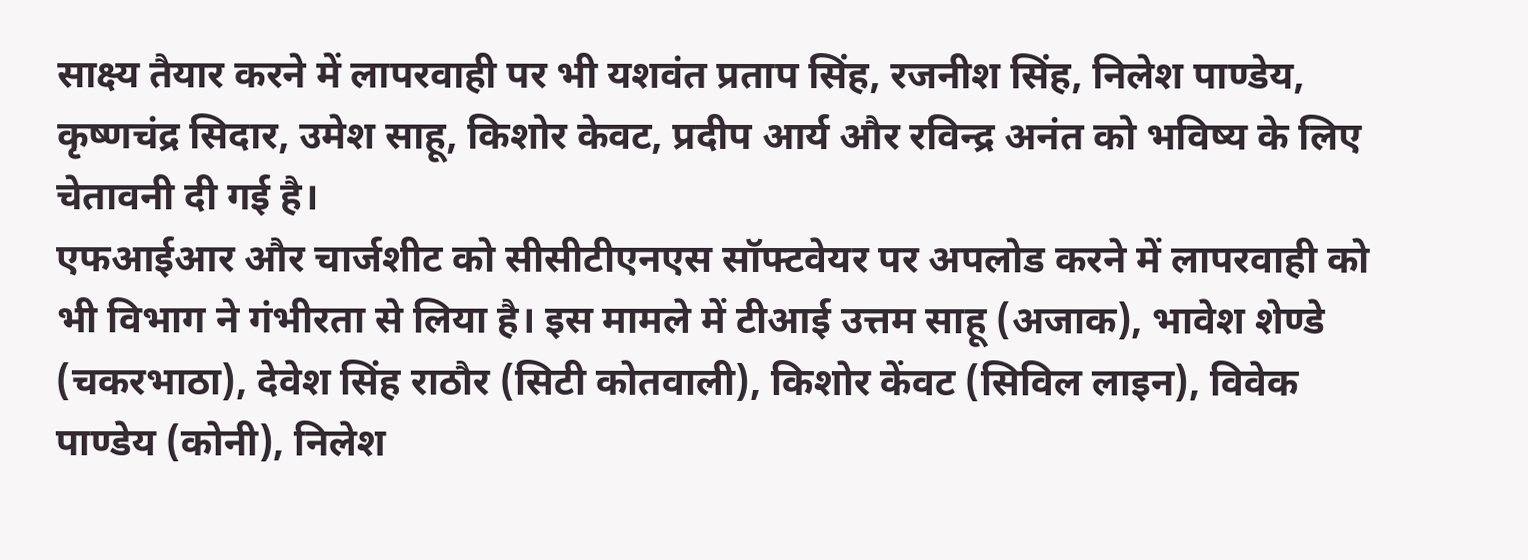साक्ष्य तैयार करने में लापरवाही पर भी यशवंत प्रताप सिंह, रजनीश सिंह, निलेश पाण्डेय, कृष्णचंद्र सिदार, उमेश साहू, किशोर केवट, प्रदीप आर्य और रविन्द्र अनंत को भविष्य के लिए चेतावनी दी गई है।
एफआईआर और चार्जशीट को सीसीटीएनएस सॉफ्टवेयर पर अपलोड करने में लापरवाही को भी विभाग ने गंभीरता से लिया है। इस मामले में टीआई उत्तम साहू (अजाक), भावेश शेण्डे (चकरभाठा), देवेश सिंह राठौर (सिटी कोतवाली), किशोर केंवट (सिविल लाइन), विवेक पाण्डेय (कोनी), निलेश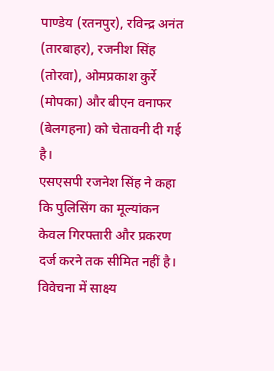पाण्डेय (रतनपुर), रविन्द्र अनंत (तारबाहर), रजनीश सिंह (तोरवा), ओमप्रकाश कुर्रे (मोपका) और बीएन वनाफर (बेलगहना) को चेतावनी दी गई है।
एसएसपी रजनेश सिंह ने कहा कि पुलिसिंग का मूल्यांकन केवल गिरफ्तारी और प्रकरण दर्ज करने तक सीमित नहीं है। विवेचना में साक्ष्य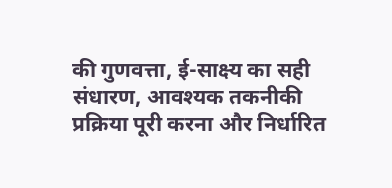की गुणवत्ता, ई-साक्ष्य का सही संधारण, आवश्यक तकनीकी प्रक्रिया पूरी करना और निर्धारित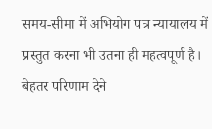समय-सीमा में अभियोग पत्र न्यायालय में प्रस्तुत करना भी उतना ही महत्वपूर्ण है। बेहतर परिणाम देने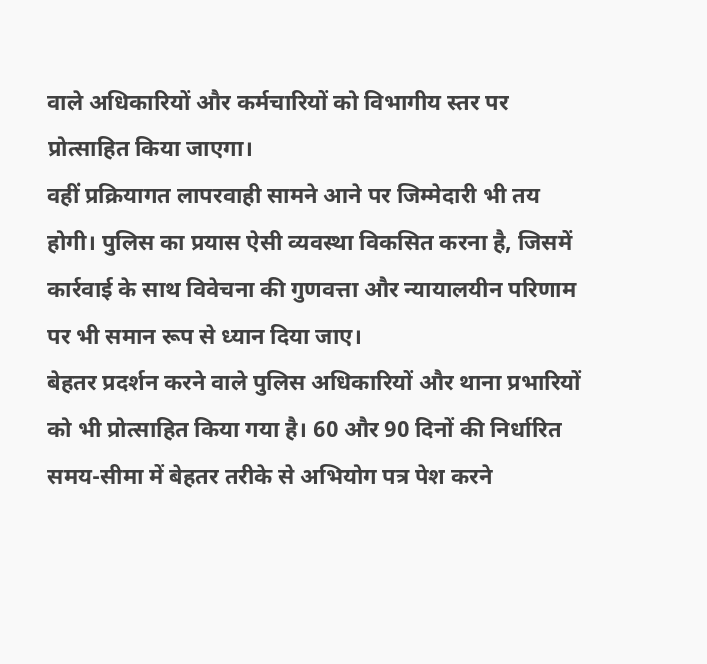वाले अधिकारियों और कर्मचारियों को विभागीय स्तर पर प्रोत्साहित किया जाएगा।
वहीं प्रक्रियागत लापरवाही सामने आने पर जिम्मेदारी भी तय होगी। पुलिस का प्रयास ऐसी व्यवस्था विकसित करना है, जिसमें कार्रवाई के साथ विवेचना की गुणवत्ता और न्यायालयीन परिणाम पर भी समान रूप से ध्यान दिया जाए।
बेहतर प्रदर्शन करने वाले पुलिस अधिकारियों और थाना प्रभारियों को भी प्रोत्साहित किया गया है। 60 और 90 दिनों की निर्धारित समय-सीमा में बेहतर तरीके से अभियोग पत्र पेश करने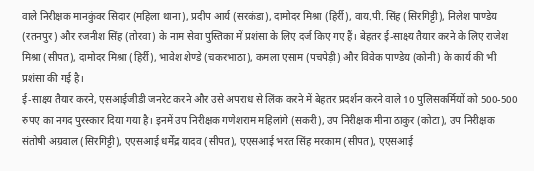वाले निरीक्षक मानकुंवर सिदार (महिला थाना), प्रदीप आर्य (सरकंडा), दामोदर मिश्रा (हिर्री), वाय.पी. सिंह (सिरगिट्टी), निलेश पाण्डेय (रतनपुर) और रजनीश सिंह (तोरवा) के नाम सेवा पुस्तिका में प्रशंसा के लिए दर्ज किए गए हैं। बेहतर ई-साक्ष्य तैयार करने के लिए राजेश मिश्रा (सीपत), दामोदर मिश्रा (हिर्री), भावेश शेण्डे (चकरभाठा), कमला एसाम (पचपेड़ी) और विवेक पाण्डेय (कोनी) के कार्य की भी प्रशंसा की गई है।
ई-साक्ष्य तैयार करने, एसआईजीडी जनरेट करने और उसे अपराध से लिंक करने में बेहतर प्रदर्शन करने वाले 10 पुलिसकर्मियों को 500-500 रुपए का नगद पुरस्कार दिया गया है। इनमें उप निरीक्षक गणेशराम महिलांगे (सकरी), उप निरीक्षक मीना ठाकुर (कोटा), उप निरीक्षक संतोषी अग्रवाल (सिरगिट्टी), एएसआई धर्मेंद्र यादव (सीपत), एएसआई भरत सिंह मरकाम (सीपत), एएसआई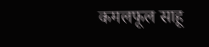कमलफूल साहू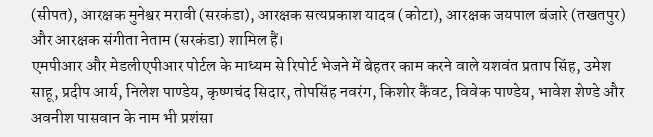(सीपत), आरक्षक मुनेश्वर मरावी (सरकंडा), आरक्षक सत्यप्रकाश यादव (कोटा), आरक्षक जयपाल बंजारे (तखतपुर) और आरक्षक संगीता नेताम (सरकंडा) शामिल हैं।
एमपीआर और मेडलीएपीआर पोर्टल के माध्यम से रिपोर्ट भेजने में बेहतर काम करने वाले यशवंत प्रताप सिंह, उमेश साहू, प्रदीप आर्य, निलेश पाण्डेय, कृष्णचंद सिदार, तोपसिंह नवरंग, किशोर कैंवट, विवेक पाण्डेय, भावेश शेण्डे और अवनीश पासवान के नाम भी प्रशंसा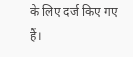के लिए दर्ज किए गए हैं।